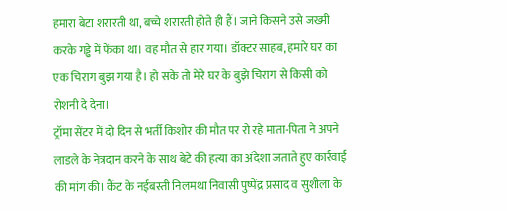हमारा बेटा शरारती था, बच्चे शरारती होते ही हैं। जाने किसने उसे जख्मी करके गड्ढे में फेंका था। वह मौत से हार गया। डॉक्टर साहब, हमारे घर का एक चिराग बुझ गया है। हो सके तो मेरे घर के बुझे चिराग से किसी को रोशनी दे देना।
ट्रॉमा सेंटर में दो दिन से भर्ती किशोर की मौत पर रो रहे माता-पिता ने अपने लाडले के नेत्रदान करने के साथ बेटे की हत्या का अंदेशा जताते हुए कार्रवाई की मांग की। कैंट के नईबस्ती निलमथा निवासी पुष्पेंद्र प्रसाद व सुशीला के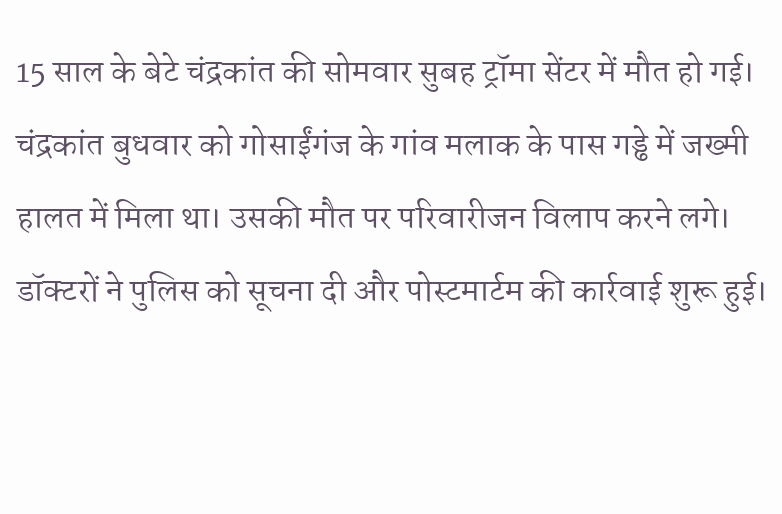15 साल के बेटे चंद्रकांत की सोमवार सुबह ट्रॉमा सेंटर में मौत हो गई।
चंद्रकांत बुधवार को गोसाईंगंज के गांव मलाक के पास गड्ढे में जख्मी हालत में मिला था। उसकी मौत पर परिवारीजन विलाप करने लगे। डॉक्टरों ने पुलिस को सूचना दी और पोस्टमार्टम की कार्रवाई शुरू हुई।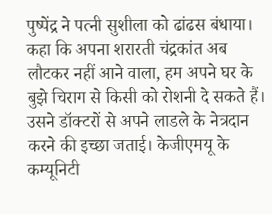पुष्पेंद्र ने पत्नी सुशीला को ढांढस बंधाया।
कहा कि अपना शरारती चंद्रकांत अब लौटकर नहीं आने वाला, हम अपने घर के बुझे चिराग से किसी को रोशनी दे सकते हैं। उसने डॉक्टरों से अपने लाडले के नेत्रदान करने की इच्छा जताई। केजीएमयू के कम्यूनिटी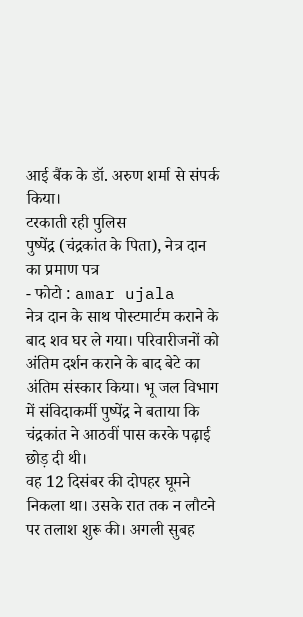आई बैंक के डॉ. अरुण शर्मा से संपर्क किया।
टरकाती रही पुलिस
पुष्पेंद्र (चंद्रकांत के पिता), नेत्र दान का प्रमाण पत्र
- फोटो : amar ujala
नेत्र दान के साथ पोस्टमार्टम कराने के बाद शव घर ले गया। परिवारीजनों को अंतिम दर्शन कराने के बाद बेटे का अंतिम संस्कार किया। भू जल विभाग में संविदाकर्मी पुष्पेंद्र ने बताया कि चंद्रकांत ने आठवीं पास करके पढ़ाई छोड़ दी थी।
वह 12 दिसंबर की दोपहर घूमने निकला था। उसके रात तक न लौटने पर तलाश शुरू की। अगली सुबह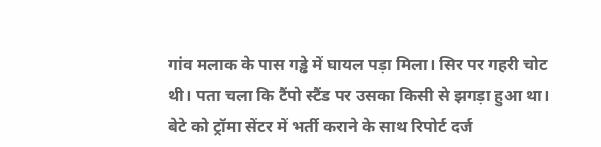गांव मलाक के पास गड्ढे में घायल पड़ा मिला। सिर पर गहरी चोट थी। पता चला कि टैंपो स्टैंड पर उसका किसी से झगड़ा हुआ था। बेटे को ट्रॉमा सेंटर में भर्ती कराने के साथ रिपोर्ट दर्ज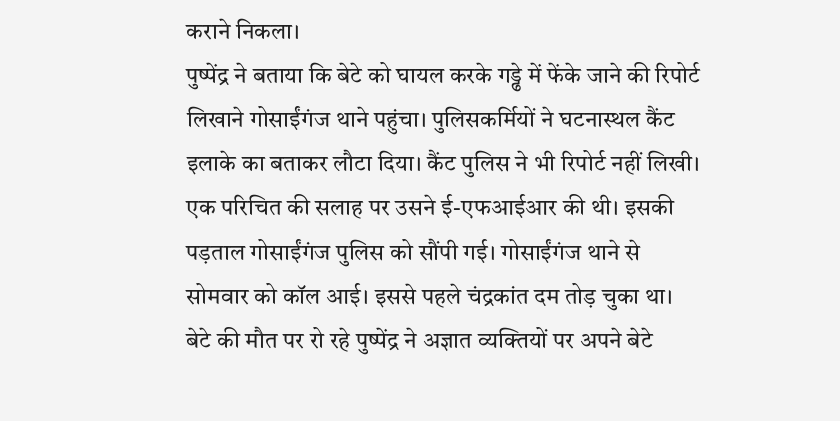कराने निकला।
पुष्पेंद्र ने बताया कि बेटे को घायल करके गड्ढे में फेंके जाने की रिपोर्ट लिखाने गोसाईंगंज थाने पहुंचा। पुलिसकर्मियों ने घटनास्थल कैंट इलाके का बताकर लौटा दिया। कैंट पुलिस ने भी रिपोर्ट नहीं लिखी। एक परिचित की सलाह पर उसने ई-एफआईआर की थी। इसकी पड़ताल गोसाईंगंज पुलिस को सौंपी गई। गोसाईंगंज थाने से सोमवार को कॉल आई। इससे पहले चंद्रकांत दम तोड़ चुका था।
बेटे की मौत पर रो रहे पुष्पेंद्र ने अज्ञात व्यक्तियों पर अपने बेटे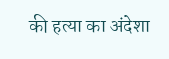की हत्या का अंदेशा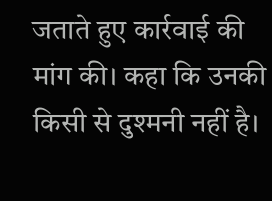जताते हुए कार्रवाई की मांग की। कहा कि उनकी किसी से दुश्मनी नहीं है।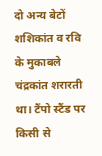दो अन्य बेटों शशिकांत व रवि के मुकाबले चंद्रकांत शरारती था। टैंपो स्टैंड पर किसी से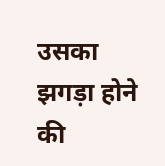उसका झगड़ा होने की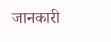जानकारी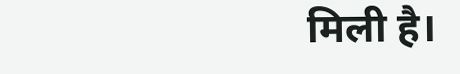मिली है।